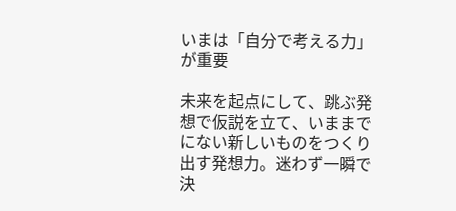いまは「自分で考える力」が重要

未来を起点にして、跳ぶ発想で仮説を立て、いままでにない新しいものをつくり出す発想力。迷わず一瞬で決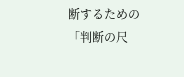断するための「判断の尺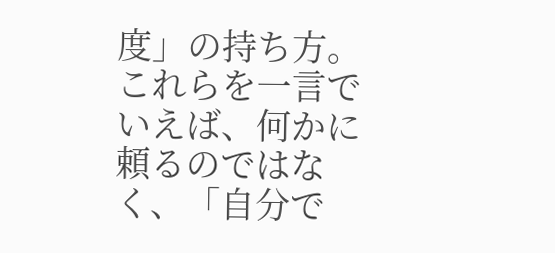度」の持ち方。これらを一言でいえば、何かに頼るのではなく、「自分で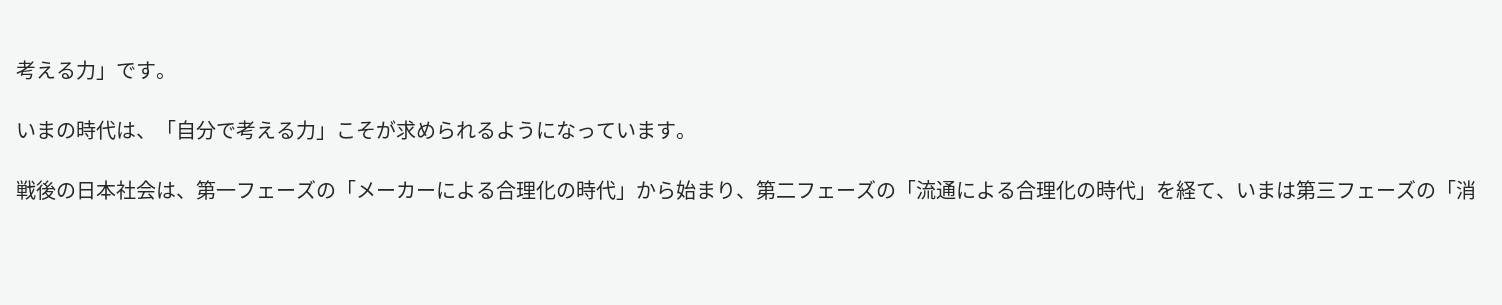考える力」です。

いまの時代は、「自分で考える力」こそが求められるようになっています。

戦後の日本社会は、第一フェーズの「メーカーによる合理化の時代」から始まり、第二フェーズの「流通による合理化の時代」を経て、いまは第三フェーズの「消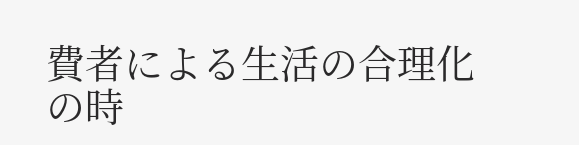費者による生活の合理化の時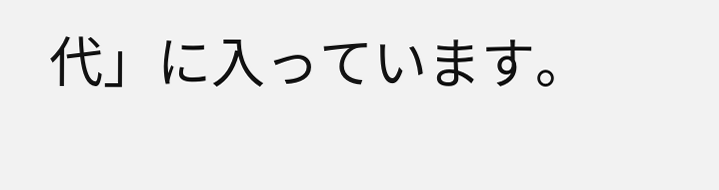代」に入っています。